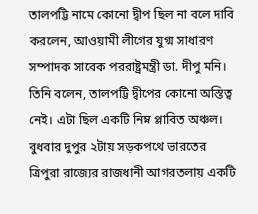তালপট্টি নামে কোনো দ্বীপ ছিল না বলে দাবি করলেন, আওয়ামী লীগের যুগ্ম সাধারণ সম্পাদক সাবেক পররাষ্ট্রমন্ত্রী ডা. দীপু মনি। তিনি বলেন, তালপট্টি দ্বীপের কোনো অস্তিত্ব নেই। এটা ছিল একটি নিম্ন প্লাবিত অঞ্চল।
বুধবার দুপুর ২টায় সড়কপথে ভারতের ত্রিপুরা রাজ্যের রাজধানী আগরতলায় একটি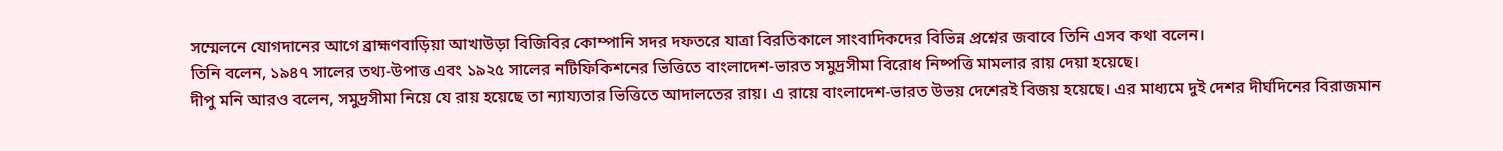সম্মেলনে যোগদানের আগে ব্রাহ্মণবাড়িয়া আখাউড়া বিজিবির কোম্পানি সদর দফতরে যাত্রা বিরতিকালে সাংবাদিকদের বিভিন্ন প্রশ্নের জবাবে তিনি এসব কথা বলেন।
তিনি বলেন, ১৯৪৭ সালের তথ্য-উপাত্ত এবং ১৯২৫ সালের নটিফিকিশনের ভিত্তিতে বাংলাদেশ-ভারত সমুদ্রসীমা বিরোধ নিষ্পত্তি মামলার রায় দেয়া হয়েছে।
দীপু মনি আরও বলেন, সমুদ্রসীমা নিয়ে যে রায় হয়েছে তা ন্যায্যতার ভিত্তিতে আদালতের রায়। এ রায়ে বাংলাদেশ-ভারত উভয় দেশেরই বিজয় হয়েছে। এর মাধ্যমে দুই দেশর দীর্ঘদিনের বিরাজমান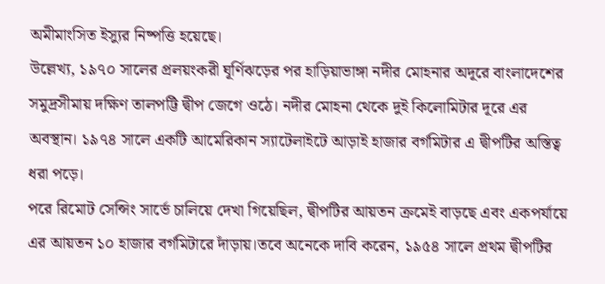অমীমাংসিত ইস্যুর নিষ্পত্তি হয়েছে।
উল্লেখ্য, ১৯৭০ সালের প্রলয়ংকরী ঘূর্ণিঝড়ের পর হাড়িয়াভাঙ্গা নদীর মোহনার অদূরে বাংলাদেশের সমুদ্রসীমায় দক্ষিণ তালপট্টি দ্বীপ জেগে ওঠে। নদীর মোহনা থেকে দুই কিলোমিটার দূরে এর অবস্থান। ১৯৭৪ সালে একটি আমেরিকান স্যাটেলাইটে আড়াই হাজার বর্গমিটার এ দ্বীপটির অস্তিত্ব ধরা পড়ে।
পরে রিমোট সেন্সিং সার্ভে চালিয়ে দেখা গিয়েছিল, দ্বীপটির আয়তন ক্রমেই বাড়ছে এবং একপর্যায়ে এর আয়তন ১০ হাজার বর্গমিটারে দাঁড়ায়।তবে অনেকে দাবি করেন, ১৯৫৪ সালে প্রথম দ্বীপটির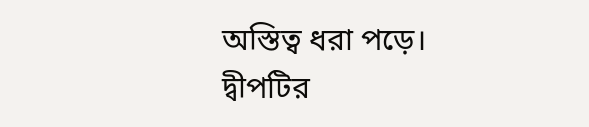অস্তিত্ব ধরা পড়ে।
দ্বীপটির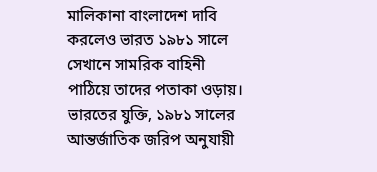মালিকানা বাংলাদেশ দাবি করলেও ভারত ১৯৮১ সালে সেখানে সামরিক বাহিনী পাঠিয়ে তাদের পতাকা ওড়ায়। ভারতের যুক্তি, ১৯৮১ সালের আন্তর্জাতিক জরিপ অনুযায়ী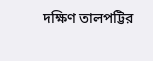দক্ষিণ তালপট্টির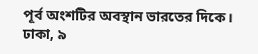পূর্ব অংশটির অবস্থান ভারতের দিকে।
ঢাকা, ৯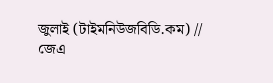জুলাই (টাইমনিউজবিডি.কম) // জেএ